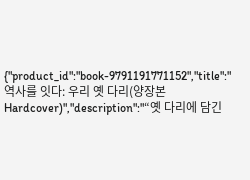{"product_id":"book-9791191771152","title":"역사를 잇다: 우리 옛 다리(양장본 Hardcover)","description":"“옛 다리에 담긴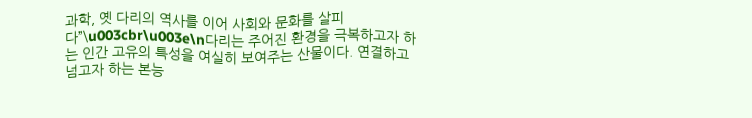과학, 옛 다리의 역사를 이어 사회와 문화를 살피다”\u003cbr\u003e\n다리는 주어진 환경을 극복하고자 하는 인간 고유의 특성을 여실히 보여주는 산물이다. 연결하고 넘고자 하는 본능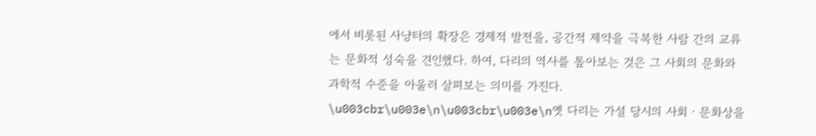에서 비롯된 사냥터의 확장은 경제적 발전을, 공간적 제약을 극복한 사람 간의 교류는 문화적 성숙을 견인했다. 하여, 다리의 역사를 톺아보는 것은 그 사회의 문화와 과학적 수준을 아울러 살펴보는 의미를 가진다.  \u003cbr\u003e\n\u003cbr\u003e\n옛 다리는 가설 당시의 사회ㆍ문화상을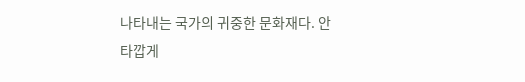나타내는 국가의 귀중한 문화재다. 안타깝게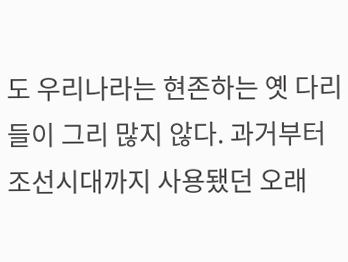도 우리나라는 현존하는 옛 다리들이 그리 많지 않다. 과거부터 조선시대까지 사용됐던 오래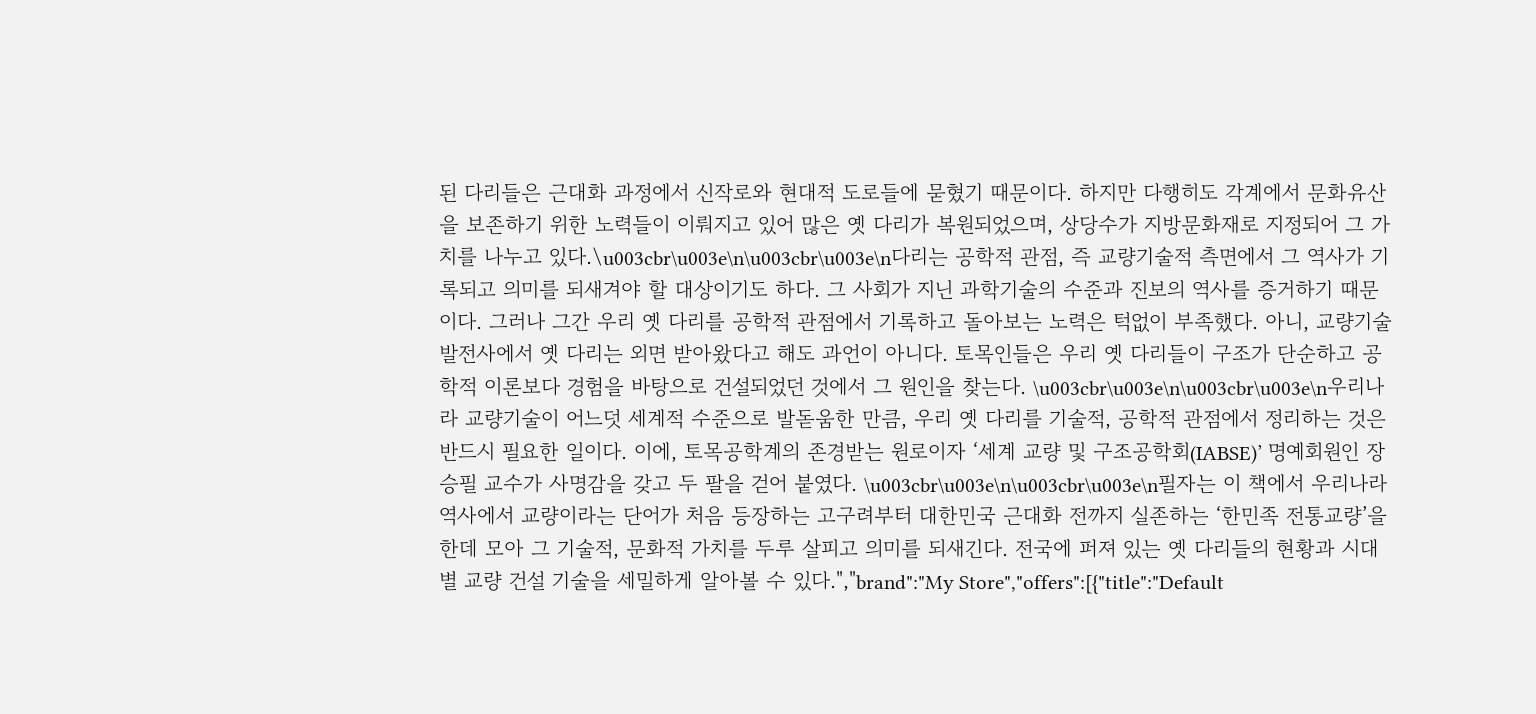된 다리들은 근대화 과정에서 신작로와 현대적 도로들에 묻혔기 때문이다. 하지만 다행히도 각계에서 문화유산을 보존하기 위한 노력들이 이뤄지고 있어 많은 옛 다리가 복원되었으며, 상당수가 지방문화재로 지정되어 그 가치를 나누고 있다.\u003cbr\u003e\n\u003cbr\u003e\n다리는 공학적 관점, 즉 교량기술적 측면에서 그 역사가 기록되고 의미를 되새겨야 할 대상이기도 하다. 그 사회가 지닌 과학기술의 수준과 진보의 역사를 증거하기 때문이다. 그러나 그간 우리 옛 다리를 공학적 관점에서 기록하고 돌아보는 노력은 턱없이 부족했다. 아니, 교량기술 발전사에서 옛 다리는 외면 받아왔다고 해도 과언이 아니다. 토목인들은 우리 옛 다리들이 구조가 단순하고 공학적 이론보다 경험을 바탕으로 건설되었던 것에서 그 원인을 찾는다. \u003cbr\u003e\n\u003cbr\u003e\n우리나라 교량기술이 어느덧 세계적 수준으로 발돋움한 만큼, 우리 옛 다리를 기술적, 공학적 관점에서 정리하는 것은 반드시 필요한 일이다. 이에, 토목공학계의 존경받는 원로이자 ‘세계 교량 및 구조공학회(IABSE)’ 명예회원인 장승필 교수가 사명감을 갖고 두 팔을 걷어 붙였다. \u003cbr\u003e\n\u003cbr\u003e\n필자는 이 책에서 우리나라 역사에서 교량이라는 단어가 처음 등장하는 고구려부터 대한민국 근대화 전까지 실존하는 ‘한민족 전통교량’을 한데 모아 그 기술적, 문화적 가치를 두루 살피고 의미를 되새긴다. 전국에 퍼져 있는 옛 다리들의 현황과 시대별 교량 건설 기술을 세밀하게 알아볼 수 있다.","brand":"My Store","offers":[{"title":"Default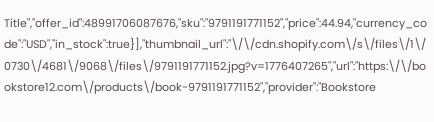Title","offer_id":48991706087676,"sku":"9791191771152","price":44.94,"currency_code":"USD","in_stock":true}],"thumbnail_url":"\/\/cdn.shopify.com\/s\/files\/1\/0730\/4681\/9068\/files\/9791191771152.jpg?v=1776407265","url":"https:\/\/bookstore12.com\/products\/book-9791191771152","provider":"Bookstore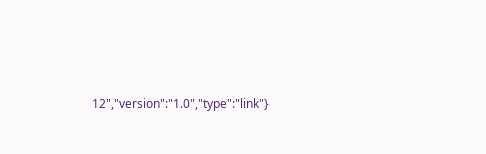12","version":"1.0","type":"link"}